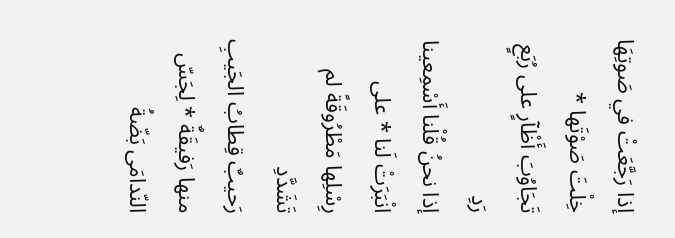إذا رَجَّعَتْ في صَوتِهَا خِلْتَ صَوْتَها * تَجَاوُبَ أَظْآرٍ على رُبَعٍ رَدِ
إذا نحنُ قُلْنا أَسْمِعينا انْبَرَتْ لَنا * على رِسْلِها مَطْرُوقَةً لم تَشَدَّدِ
رَحيبٌ قِطابُ الجَيبِ منها رَفيقَةٌ * لِجَسّ النّدامَى بَضّةُ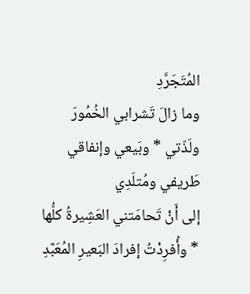المُتَجَرَّدِ
وما زالَ تَشرابي الخُمُورَ ولَذّتي * وبَيعي وإنفاقي طَريفي ومُتلَدِي
إلى أَنْ تَحامَتني العَشِيرةُ كلُّها * وأُفرِدْتُ إفرادَ البَعيرِ المُعَبَّدِ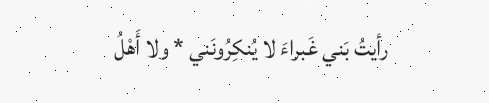رأيتُ بَني غَبراءَ لا يُنكِرُونَني * ولا أَهْلُ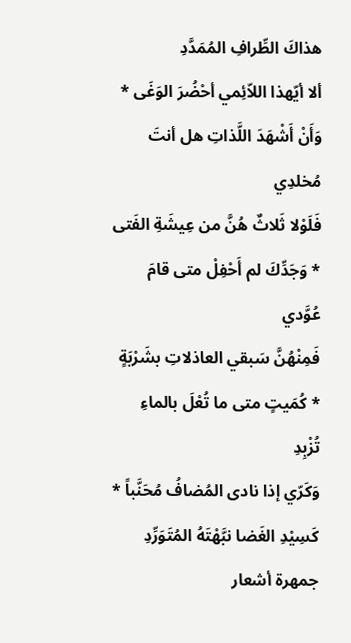هذاكَ الطِّرافِ المُمَدَّدِ
ألا أيّهذا اللاّئِمي أحْضُرَ الوَغَى * وَأَنْ أَشْهَدَ اللَّذاتِ هل أنتَ مُخلدِي
فَلَوْلا ثَلاثٌ هُنَّ من عِيشَةِ الفَتى * وَجَدِّكَ لم أَحْفِلْ متى قامَ عُوَّدي
فَمِنْهُنَّ سَبقي العاذلاتِ بشَرْبَةٍ * كُمَيتٍ متى ما تُعْلَ بالماءِ تُزْبِدِ
وَكَرّي إذا نادى المُضافُ مُحَنَّباً * كَسِيْدِ الغَضا نبَّهْتَهُ المُتَوَرِّدِ
جمهرة أشعار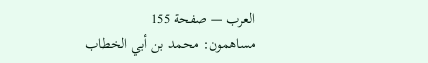العرب — صفحة 155
مساهمون: محمد بن أبي الخطاب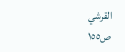القرشي
ص١٥٥